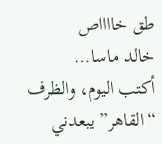طق خااااص
خالد ماسا…
أكتب اليوم، والظرف “القاهر” يبعدني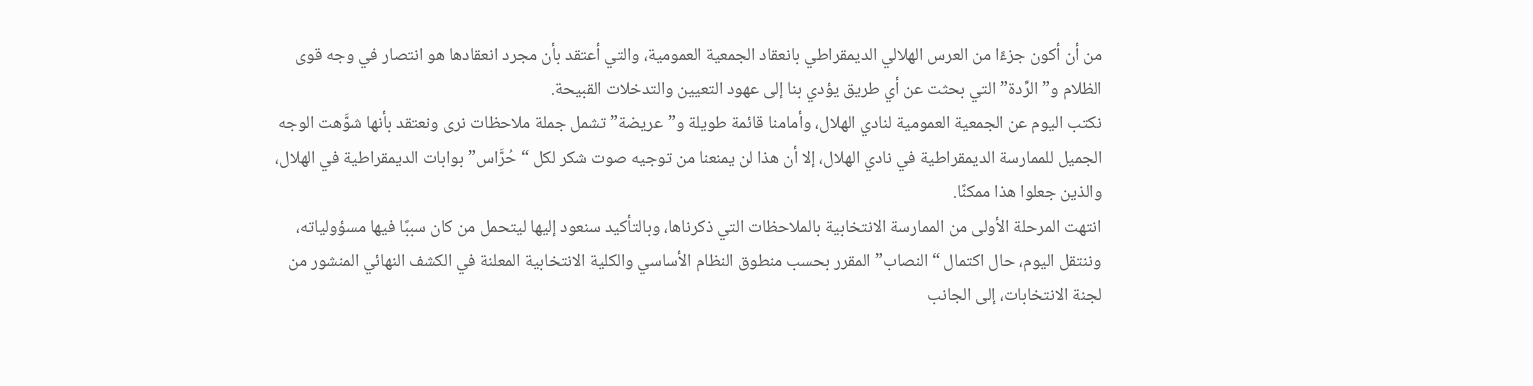من أن أكون جزءًا من العرس الهلالي الديمقراطي بانعقاد الجمعية العمومية، والتي أعتقد بأن مجرد انعقادها هو انتصار في وجه قوى الظلام و”الرِّدة” التي بحثت عن أي طريق يؤدي بنا إلى عهود التعيين والتدخلات القبيحة.
نكتب اليوم عن الجمعية العمومية لنادي الهلال، وأمامنا قائمة طويلة و”عريضة” تشمل جملة ملاحظات نرى ونعتقد بأنها شوَّهت الوجه الجميل للممارسة الديمقراطية في نادي الهلال، إلا أن هذا لن يمنعنا من توجيه صوت شكر لكل “حُرَّاس” بوابات الديمقراطية في الهلال، والذين جعلوا هذا ممكنًا.
انتهت المرحلة الأولى من الممارسة الانتخابية بالملاحظات التي ذكرناها، وبالتأكيد سنعود إليها ليتحمل من كان سببًا فيها مسؤولياته، وننتقل اليوم، حال اكتمال “النصاب” المقرر بحسب منطوق النظام الأساسي والكلية الانتخابية المعلنة في الكشف النهائي المنشور من لجنة الانتخابات، إلى الجانب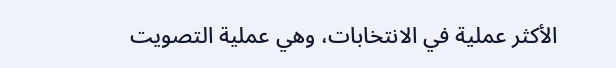الأكثر عملية في الانتخابات، وهي عملية التصويت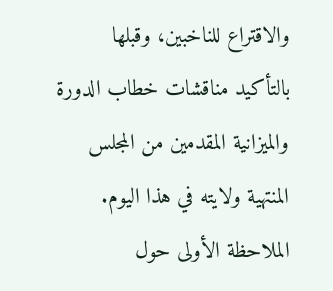والاقتراع للناخبين، وقبلها بالتأكيد مناقشات خطاب الدورة والميزانية المقدمين من المجلس المنتهية ولايته في هذا اليوم.
الملاحظة الأولى حول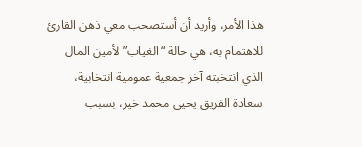هذا الأمر، وأريد أن أستصحب معي ذهن القارئ للاهتمام به، هي حالة “الغياب” لأمين المال الذي انتخبته آخر جمعية عمومية انتخابية، سعادة الفريق يحيى محمد خير، بسبب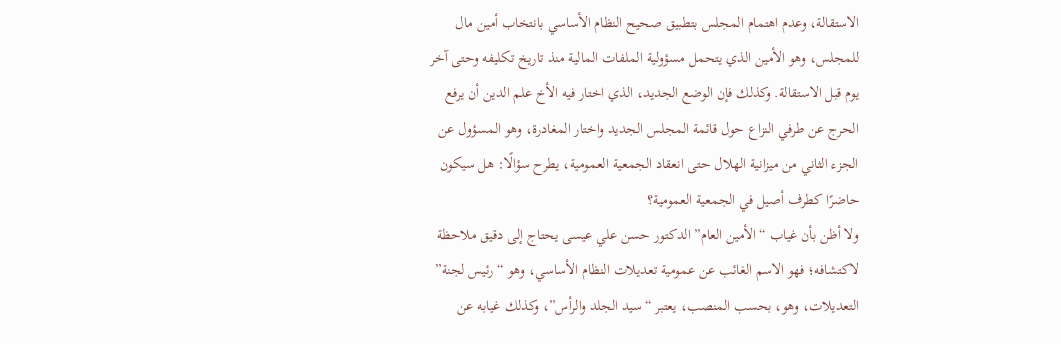الاستقالة، وعدم اهتمام المجلس بتطبيق صحيح النظام الأساسي بانتخاب أمين مال للمجلس، وهو الأمين الذي يتحمل مسؤولية الملفات المالية منذ تاريخ تكليفه وحتى آخر يوم قبل الاستقالة. وكذلك فإن الوضع الجديد، الذي اختار فيه الأخ علم الدين أن يرفع الحرج عن طرفي النزاع حول قائمة المجلس الجديد واختار المغادرة، وهو المسؤول عن الجزء الثاني من ميزانية الهلال حتى انعقاد الجمعية العمومية، يطرح سؤالًا: هل سيكون حاضرًا كطرف أصيل في الجمعية العمومية؟
ولا أظن بأن غياب “الأمين العام” الدكتور حسن علي عيسى يحتاج إلى دقيق ملاحظة لاكتشافه؛ فهو الاسم الغائب عن عمومية تعديلات النظام الأساسي، وهو “رئيس لجنة” التعديلات، وهو، بحسب المنصب، يعتبر “سيد الجلد والرأس”، وكذلك غيابه عن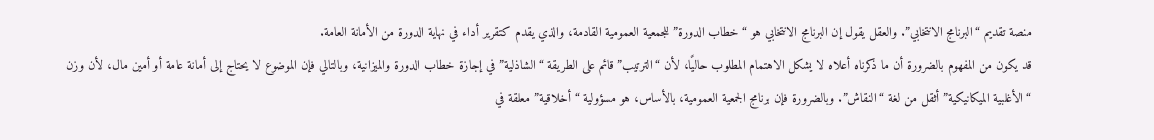منصة تقديم “البرنامج الانتخابي”. والعقل يقول إن البرنامج الانتخابي هو “خطاب الدورة” للجمعية العمومية القادمة، والذي يقدم كتقرير أداء في نهاية الدورة من الأمانة العامة.
قد يكون من المفهوم بالضرورة أن ما ذكرناه أعلاه لا يشكل الاهتمام المطلوب حاليًا، لأن “الترتيب” قائم على الطريقة “الشاذلية” في إجازة خطاب الدورة والميزانية، وبالتالي فإن الموضوع لا يحتاج إلى أمانة عامة أو أمين مال، لأن وزن “الأغلبية الميكانيكية” أثقل من لغة “النقاش”. وبالضرورة فإن برنامج الجمعية العمومية، بالأساس، هو مسؤولية “أخلاقية” معلقة في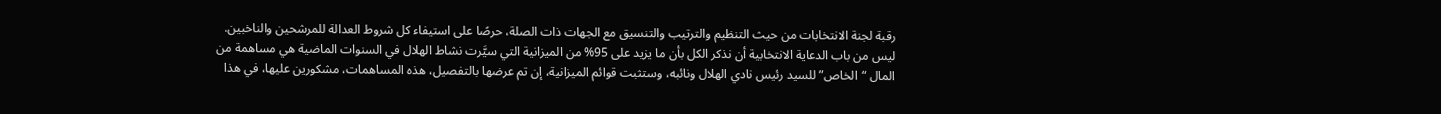رقبة لجنة الانتخابات من حيث التنظيم والترتيب والتنسيق مع الجهات ذات الصلة، حرصًا على استيفاء كل شروط العدالة للمرشحين والناخبين.
ليس من باب الدعاية الانتخابية أن نذكر الكل بأن ما يزيد على 95% من الميزانية التي سيَّرت نشاط الهلال في السنوات الماضية هي مساهمة من المال “الخاص” للسيد رئيس نادي الهلال ونائبه، وستثبت قوائم الميزانية، إن تم عرضها بالتفصيل، هذه المساهمات، مشكورين عليها، في هذا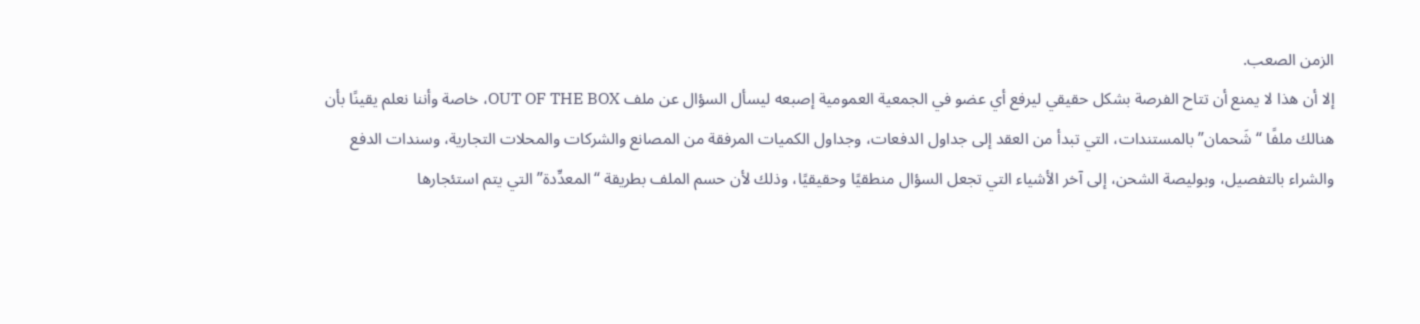الزمن الصعب.
إلا أن هذا لا يمنع أن تتاح الفرصة بشكل حقيقي ليرفع أي عضو في الجمعية العمومية إصبعه ليسأل السؤال عن ملف OUT OF THE BOX، خاصة وأننا نعلم يقينًا بأن هنالك ملفًا “شَحمان” بالمستندات، التي تبدأ من العقد إلى جداول الدفعات، وجداول الكميات المرفقة من المصانع والشركات والمحلات التجارية، وسندات الدفع والشراء بالتفصيل، وبوليصة الشحن، إلى آخر الأشياء التي تجعل السؤال منطقيًا وحقيقيًا، وذلك لأن حسم الملف بطريقة “المعدِّدة” التي يتم استئجارها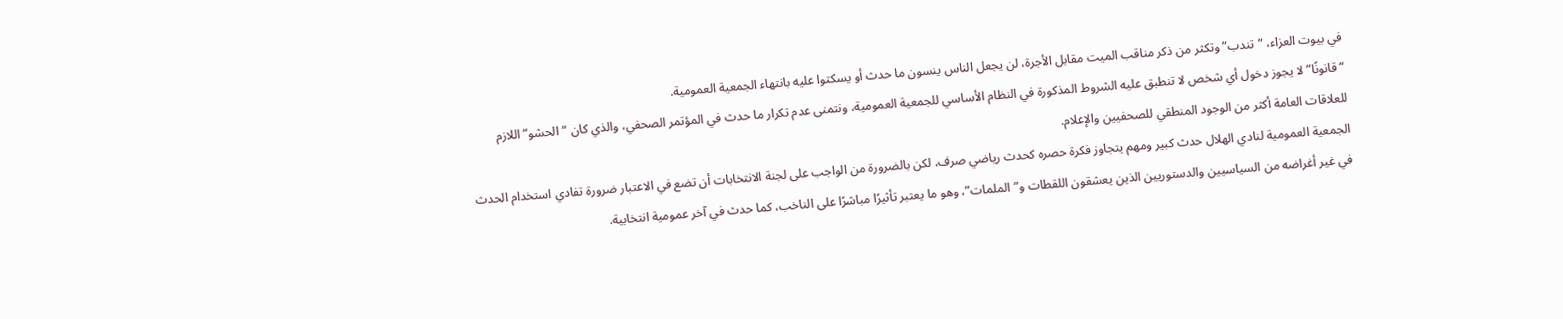في بيوت العزاء، “تندب” وتكثر من ذكر مناقب الميت مقابل الأجرة، لن يجعل الناس ينسون ما حدث أو يسكتوا عليه بانتهاء الجمعية العمومية.
“قانونًا” لا يجوز دخول أي شخص لا تنطبق عليه الشروط المذكورة في النظام الأساسي للجمعية العمومية، ونتمنى عدم تكرار ما حدث في المؤتمر الصحفي، والذي كان “الحشو” اللازم للعلاقات العامة أكثر من الوجود المنطقي للصحفيين والإعلام.
الجمعية العمومية لنادي الهلال حدث كبير ومهم يتجاوز فكرة حصره كحدث رياضي صرف، لكن بالضرورة من الواجب على لجنة الانتخابات أن تضع في الاعتبار ضرورة تفادي استخدام الحدث في غير أغراضه من السياسيين والدستوريين الذين يعشقون اللقطات و”الملمات”، وهو ما يعتبر تأثيرًا مباشرًا على الناخب، كما حدث في آخر عمومية انتخابية.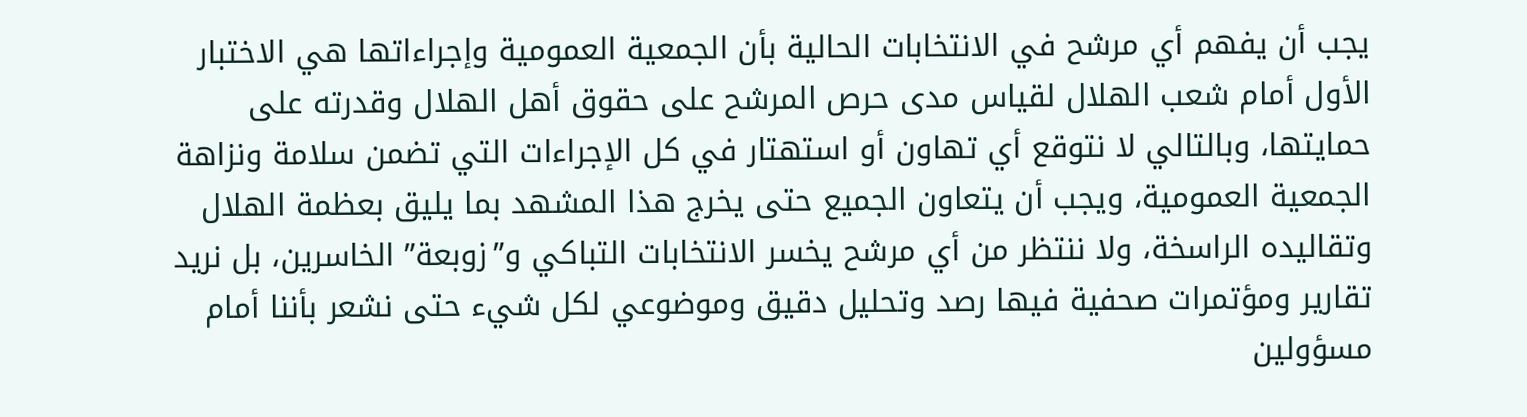يجب أن يفهم أي مرشح في الانتخابات الحالية بأن الجمعية العمومية وإجراءاتها هي الاختبار الأول أمام شعب الهلال لقياس مدى حرص المرشح على حقوق أهل الهلال وقدرته على حمايتها، وبالتالي لا نتوقع أي تهاون أو استهتار في كل الإجراءات التي تضمن سلامة ونزاهة الجمعية العمومية، ويجب أن يتعاون الجميع حتى يخرج هذا المشهد بما يليق بعظمة الهلال وتقاليده الراسخة، ولا ننتظر من أي مرشح يخسر الانتخابات التباكي و”زوبعة” الخاسرين، بل نريد تقارير ومؤتمرات صحفية فيها رصد وتحليل دقيق وموضوعي لكل شيء حتى نشعر بأننا أمام مسؤولين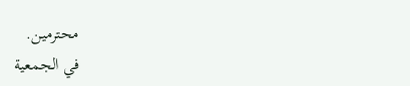محترمين.
في الجمعية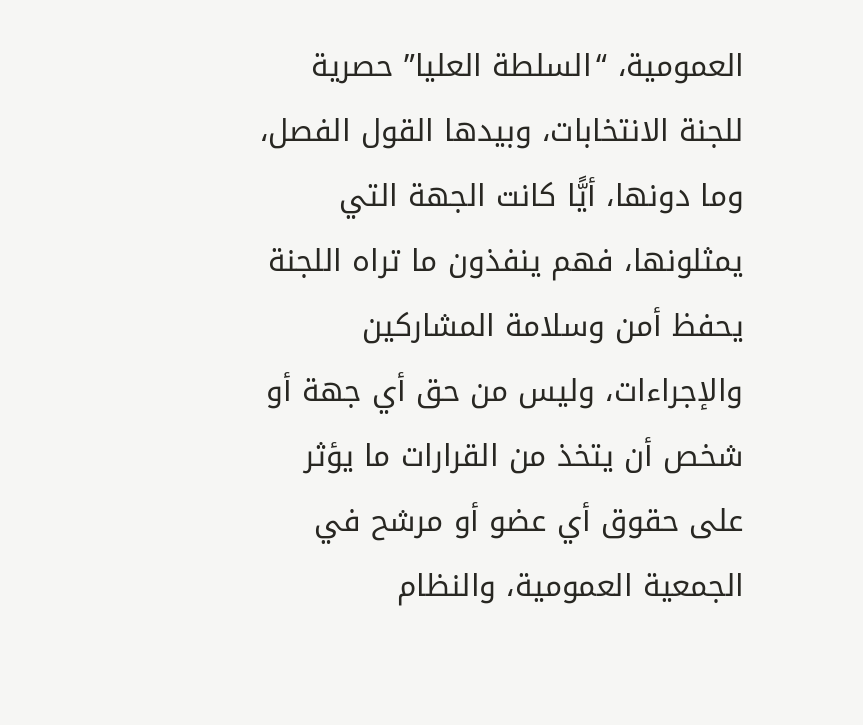العمومية، “السلطة العليا” حصرية للجنة الانتخابات، وبيدها القول الفصل، وما دونها، أيًّا كانت الجهة التي يمثلونها، فهم ينفذون ما تراه اللجنة يحفظ أمن وسلامة المشاركين والإجراءات، وليس من حق أي جهة أو شخص أن يتخذ من القرارات ما يؤثر على حقوق أي عضو أو مرشح في الجمعية العمومية، والنظام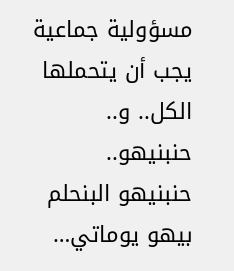مسؤولية جماعية يجب أن يتحملها الكل.. و..
حنبنيهو..
حنبنيهو البنحلم بيهو يوماتي…